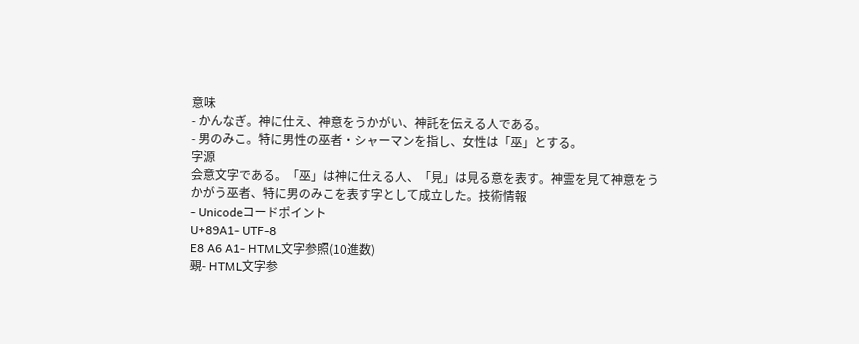意味
- かんなぎ。神に仕え、神意をうかがい、神託を伝える人である。
- 男のみこ。特に男性の巫者・シャーマンを指し、女性は「巫」とする。
字源
会意文字である。「巫」は神に仕える人、「見」は見る意を表す。神霊を見て神意をうかがう巫者、特に男のみこを表す字として成立した。技術情報
- Unicodeコードポイント
U+89A1- UTF-8
E8 A6 A1- HTML文字参照(10進数)
覡- HTML文字参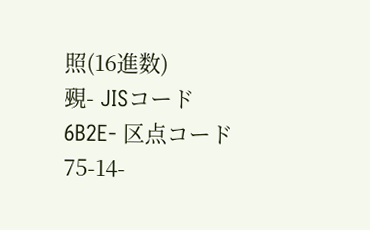照(16進数)
覡- JISコード
6B2E- 区点コード
75-14-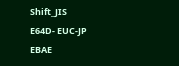Shift_JIS
E64D- EUC-JP
EBAE